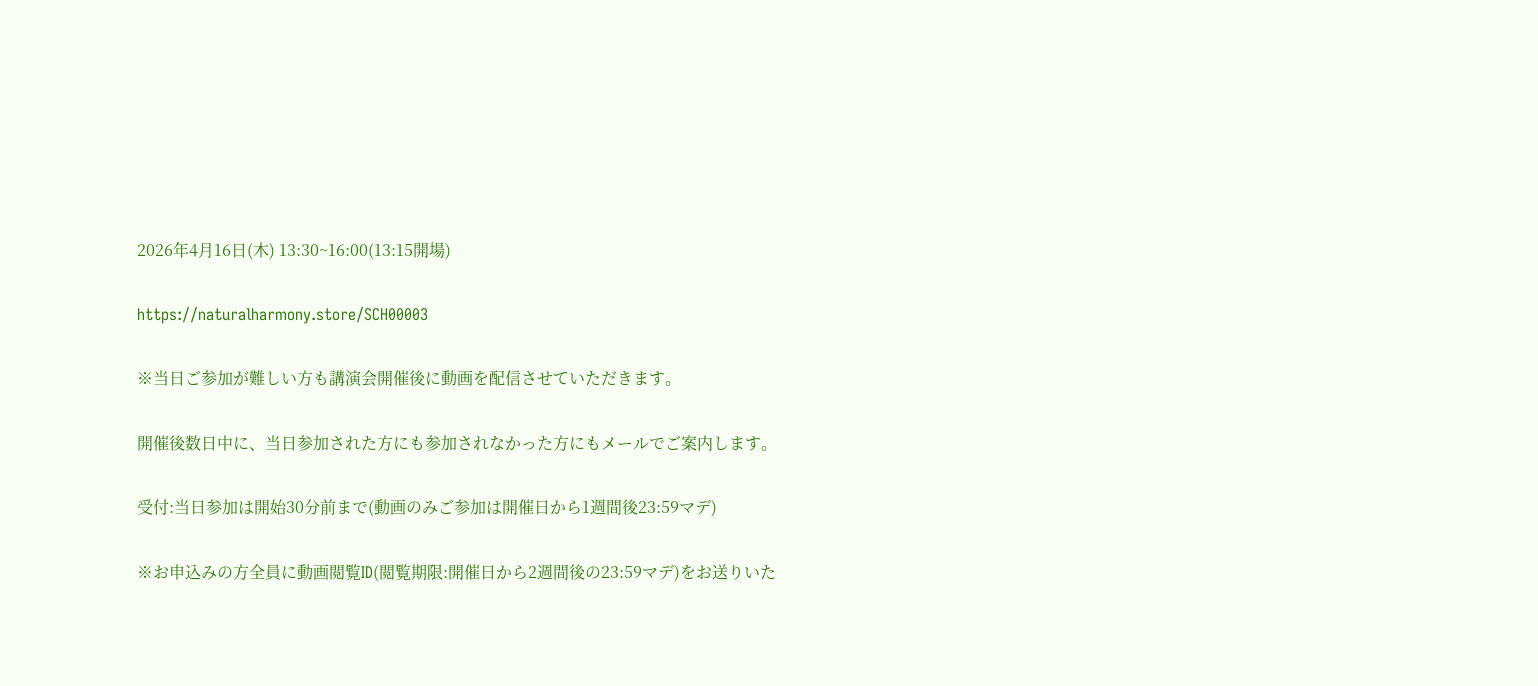2026年4月16日(木) 13:30~16:00(13:15開場)

https://naturalharmony.store/SCH00003

※当日ご参加が難しい方も講演会開催後に動画を配信させていただきます。

開催後数日中に、当日参加された方にも参加されなかった方にもメールでご案内します。

受付:当日参加は開始30分前まで(動画のみご参加は開催日から1週間後23:59マデ)

※お申込みの方全員に動画閲覧ID(閲覧期限:開催日から2週間後の23:59マデ)をお送りいた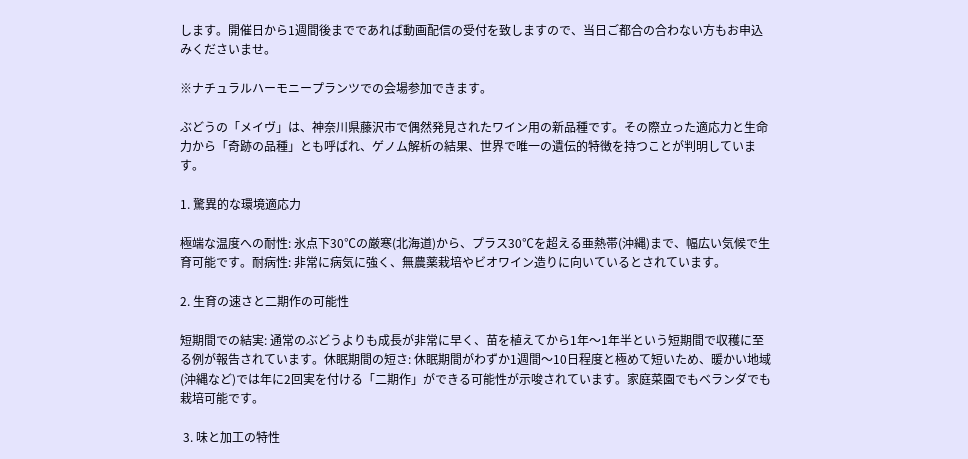します。開催日から1週間後までであれば動画配信の受付を致しますので、当日ご都合の合わない方もお申込みくださいませ。

※ナチュラルハーモニープランツでの会場参加できます。

ぶどうの「メイヴ」は、神奈川県藤沢市で偶然発見されたワイン用の新品種です。その際立った適応力と生命力から「奇跡の品種」とも呼ばれ、ゲノム解析の結果、世界で唯一の遺伝的特徴を持つことが判明しています。

1. 驚異的な環境適応力

極端な温度への耐性: 氷点下30℃の厳寒(北海道)から、プラス30℃を超える亜熱帯(沖縄)まで、幅広い気候で生育可能です。耐病性: 非常に病気に強く、無農薬栽培やビオワイン造りに向いているとされています。

2. 生育の速さと二期作の可能性

短期間での結実: 通常のぶどうよりも成長が非常に早く、苗を植えてから1年〜1年半という短期間で収穫に至る例が報告されています。休眠期間の短さ: 休眠期間がわずか1週間〜10日程度と極めて短いため、暖かい地域(沖縄など)では年に2回実を付ける「二期作」ができる可能性が示唆されています。家庭菜園でもベランダでも栽培可能です。

 3. 味と加工の特性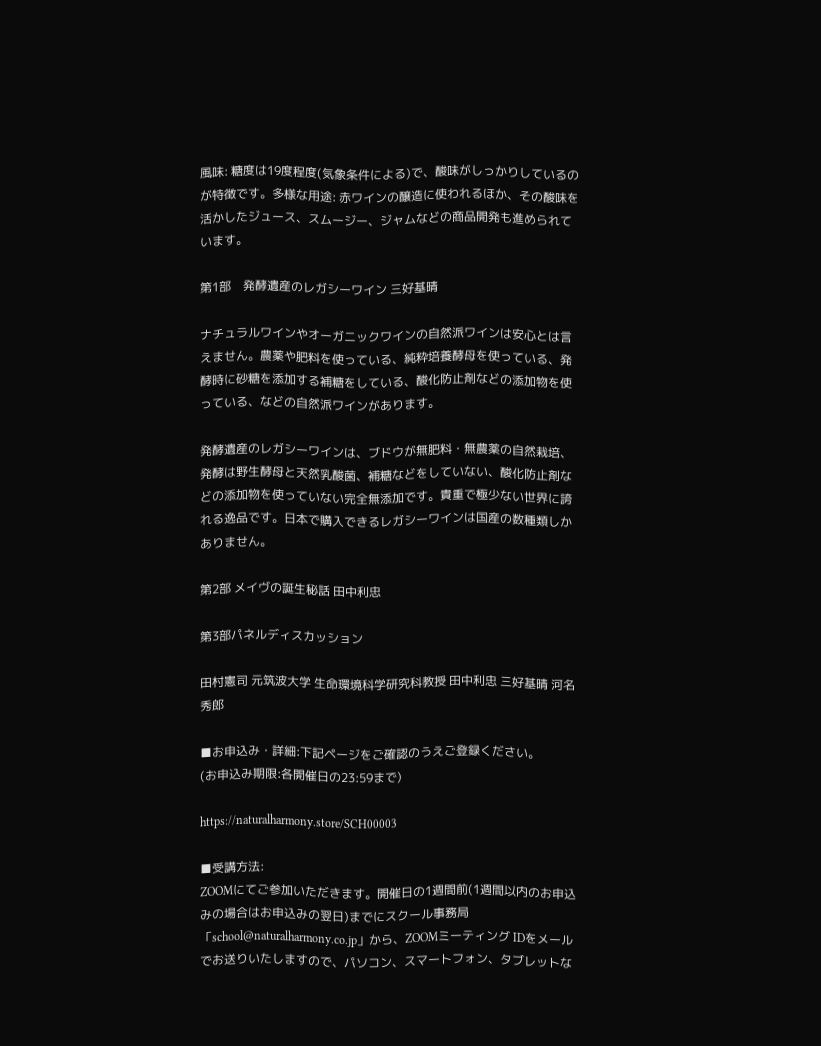風味: 糖度は19度程度(気象条件による)で、酸味がしっかりしているのが特徴です。多様な用途: 赤ワインの醸造に使われるほか、その酸味を活かしたジュース、スムージー、ジャムなどの商品開発も進められています。

第1部    発酵遺産のレガシーワイン 三好基晴

ナチュラルワインやオーガニックワインの自然派ワインは安心とは言えません。農薬や肥料を使っている、純粋培養酵母を使っている、発酵時に砂糖を添加する補糖をしている、酸化防止剤などの添加物を使っている、などの自然派ワインがあります。

発酵遺産のレガシーワインは、ブドウが無肥料・無農薬の自然栽培、発酵は野生酵母と天然乳酸菌、補糖などをしていない、酸化防止剤などの添加物を使っていない完全無添加です。貴重で極少ない世界に誇れる逸品です。日本で購入できるレガシーワインは国産の数種類しかありません。

第2部 メイヴの誕生秘話 田中利忠

第3部パネルディスカッション

田村憲司 元筑波大学 生命環境科学研究科教授 田中利忠 三好基晴 河名秀郎

■お申込み・詳細:下記ページをご確認のうえご登録ください。
(お申込み期限:各開催日の23:59まで)

https://naturalharmony.store/SCH00003

■受講方法:
ZOOMにてご参加いただきます。開催日の1週間前(1週間以内のお申込みの場合はお申込みの翌日)までにスクール事務局「school@naturalharmony.co.jp」から、ZOOMミーティング IDをメールでお送りいたしますので、パソコン、スマートフォン、タブレットな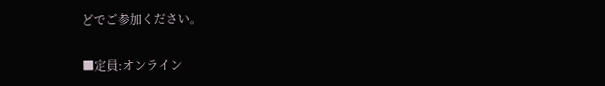どでご参加ください。

■定員:オンライン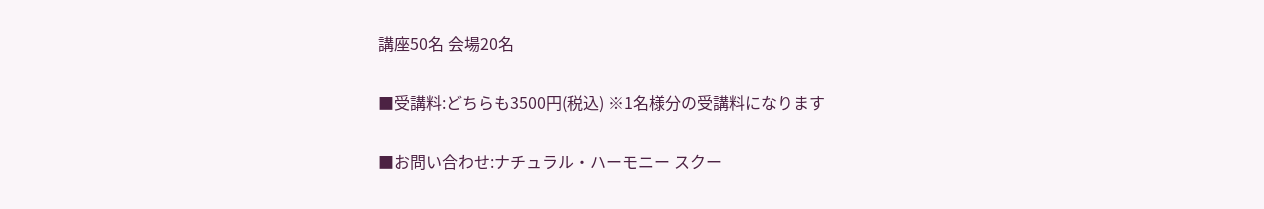講座50名 会場20名

■受講料:どちらも3500円(税込) ※1名様分の受講料になります

■お問い合わせ:ナチュラル・ハーモニー スクー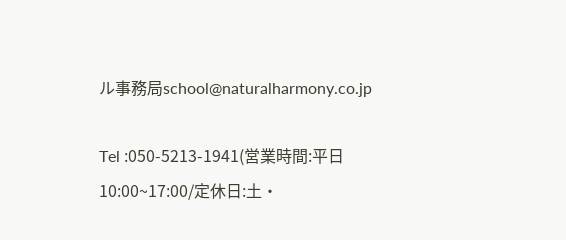ル事務局school@naturalharmony.co.jp

Tel :050-5213-1941(営業時間:平日10:00~17:00/定休日:土・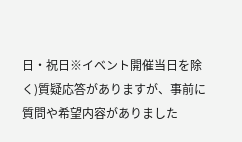日・祝日※イベント開催当日を除く)質疑応答がありますが、事前に質問や希望内容がありました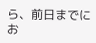ら、前日までにお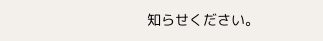知らせください。